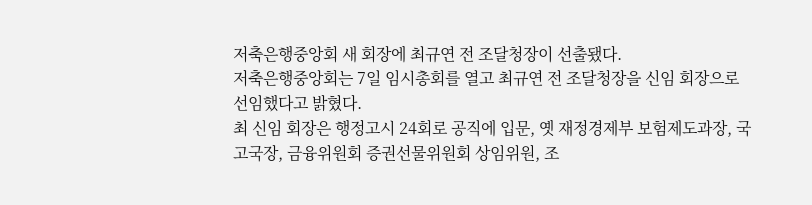저축은행중앙회 새 회장에 최규연 전 조달청장이 선출됐다.
저축은행중앙회는 7일 임시총회를 열고 최규연 전 조달청장을 신임 회장으로 선임했다고 밝혔다.
최 신임 회장은 행정고시 24회로 공직에 입문, 옛 재정경제부 보험제도과장, 국고국장, 금융위원회 증권선물위원회 상임위원, 조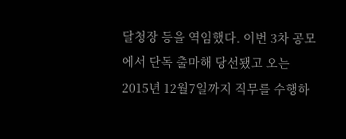달청장 등을 역임했다. 이번 3차 공모에서 단독 출마해 당선됐고 오는 2015년 12월7일까지 직무를 수행하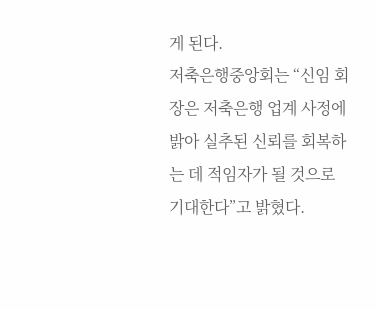게 된다.
저축은행중앙회는 “신임 회장은 저축은행 업계 사정에 밝아 실추된 신뢰를 회복하는 데 적임자가 될 것으로 기대한다”고 밝혔다.